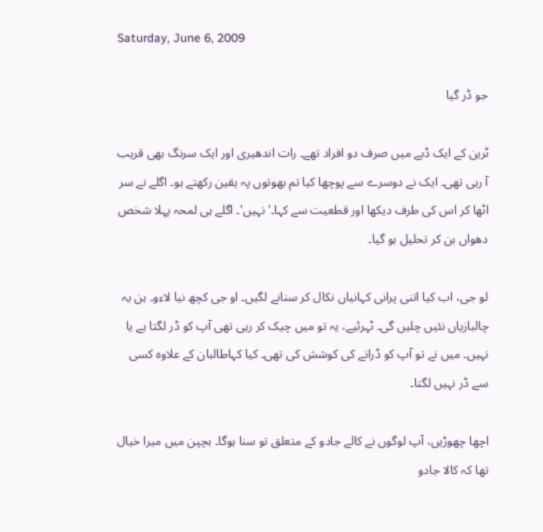Saturday, June 6, 2009

جو ڈر گیا

ٹرین کے ایک ڈبے میں صرف دو افراد تھے۔ رات اندھیری اور ایک سرنگ بھی قریب آ رہی تھی۔ ایک نے دوسرے سے پوچھا کیا تم بھوتوں پہ یقین رکھتے ہو۔ اگلے نے سر اٹھا کر اس کی طرف دیکھا اور قطعیت سے کہا۔'نہیں'۔ اگلے ہی لمحہ پہلا شخص دھواں بن کر تحلیل ہو گیا۔

لو جی، اب کیا اتنی پرانی کہانیاں نکال کر سنانے لگیں۔ او جی کچھ نیا لاءو۔ ہن یہ چالبازیاں نئیں چلیں گی۔ ٹہرئیے، یہ تو میں چیک کر رہی تھی آپ کو ڈر لگتا ہے یا نہیں۔ میں نے تو آپ کو ڈرانے کی کوشش کی تھی۔ کیا کہاطالبان کے علاوہ کسی سے ڈر نہیں لگتا۔

اچھا چھوڑیں، آپ لوگوں نے کالے جادو کے متعلق تو سنا ہوگا۔ بچپن میں میرا خیال تھا کہ کالا جادو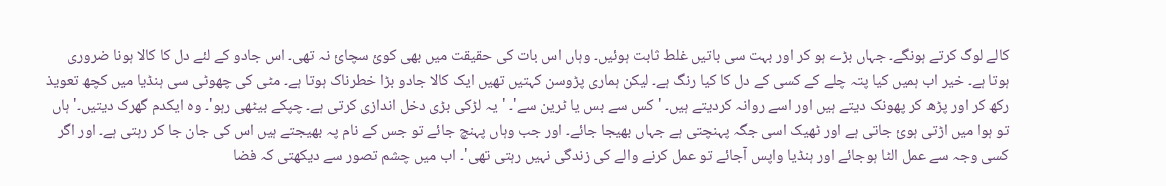کالے لوگ کرتے ہونگے۔ جہاں بڑے ہو کر اور بہت سی باتیں غلط ثابت ہوئیں۔ وہاں اس بات کی حقیقت میں بھی کوئ سچائ نہ تھی۔ اس جادو کے لئے دل کا کالا ہونا ضروری ہوتا ہے۔ خیر اب ہمیں کیا پتہ چلے کے کسی کے دل کا کیا رنگ ہے۔ لیکن ہماری پڑوسن کہتیں تھیں ایک کالا جادو بڑا خطرناک ہوتا ہے۔ مٹی کی چھوٹی سی ہنڈیا میں کچھ تعویذ رکھ کر اور پڑھ کر پھونک دیتے ہیں اور اسے روانہ کردیتے ہیں۔ 'کس سے بس یا ٹرین سے'۔ 'یہ لڑکی بڑی دخل اندازی کرتی ہے۔ چپکے بیٹھی رہو'۔ وہ ایکدم گھرک دیتیں۔'ہاں تو ہوا میں اڑتی ہوئ جاتی ہے اور ٹھیک اسی جگہ پہنچتی ہے جہاں بھیجا جائے۔ اور جب وہاں پہنچ جائے تو جس کے نام پہ بھیجتے ہیں اس کی جان جا کر رہتی ہے۔ اور اگر کسی وجہ سے عمل الٹا ہوجائے اور ہنڈیا واپس آجائے تو عمل کرنے والے کی زندگی نہیں رہتی تھی'۔ اب میں چشم تصور سے دیکھتی کہ فضا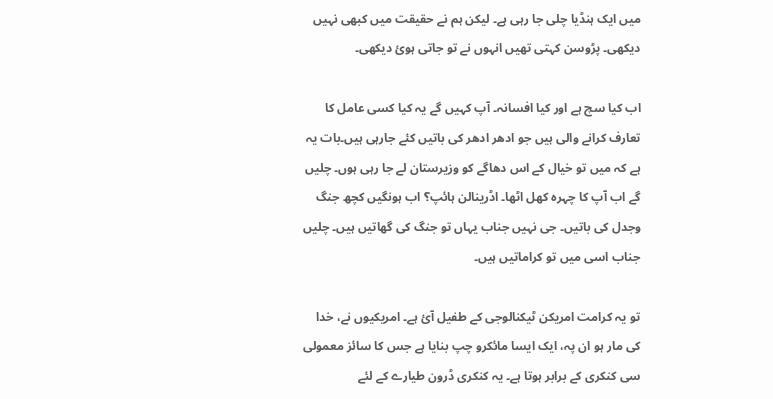میں ایک ہنڈیا چلی جا رہی ہے۔ لیکن ہم نے حقیقت میں کبھی نہیں دیکھی۔ پڑوسن کہتی تھیں انہوں نے تو جاتی ہوئ دیکھی۔

اب کیا سچ ہے اور کیا افسانہ۔ آپ کہیں گے یہ کیا کسی عامل کا تعارف کرانے والی ہیں جو ادھر ادھر کی باتیں کئے جارہی ہیں۔بات یہ ہے کہ میں تو خیال کے اس دھاگے کو وزیرستان لے جا رہی ہوں۔ چلیں گے اب آپ کا چہرہ کھل اٹھا۔ اڈرینالن ہائپ؟ اب ہونگیں کچھ جنگ وجدل کی باتیں۔ جی نہیں جناب یہاں تو جنگ کی گھاتیں ہیں۔ چلیں جناب اسی میں تو کراماتیں ہیں۔

تو یہ کرامت امریکن ٹیکنالوجی کے طفیل آئ ہے۔ امریکیوں نے، خدا کی مار ہو ان پہ، ایک ایسا مائکرو چپ بنایا ہے جس کا سائز معمولی سی کنکری کے برابر ہوتا ہے۔ یہ کنکری ڈرون طیارے کے لئے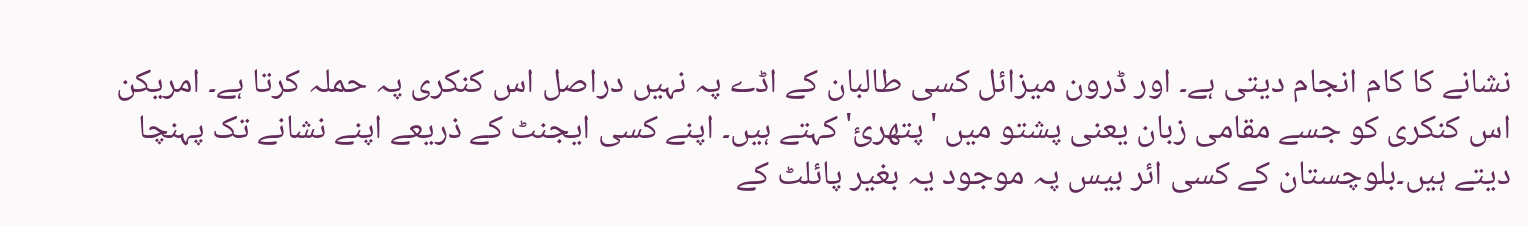نشانے کا کام انجام دیتی ہے۔ اور ڈرون میزائل کسی طالبان کے اڈے پہ نہیں دراصل اس کنکری پہ حملہ کرتا ہے۔ امریکن اس کنکری کو جسے مقامی زبان یعنی پشتو میں 'پتھرئ' کہتے ہیں۔ اپنے کسی ایجنٹ کے ذریعے اپنے نشانے تک پہنچا دیتے ہیں۔بلوچستان کے کسی ائر بیس پہ موجود یہ بغیر پائلٹ کے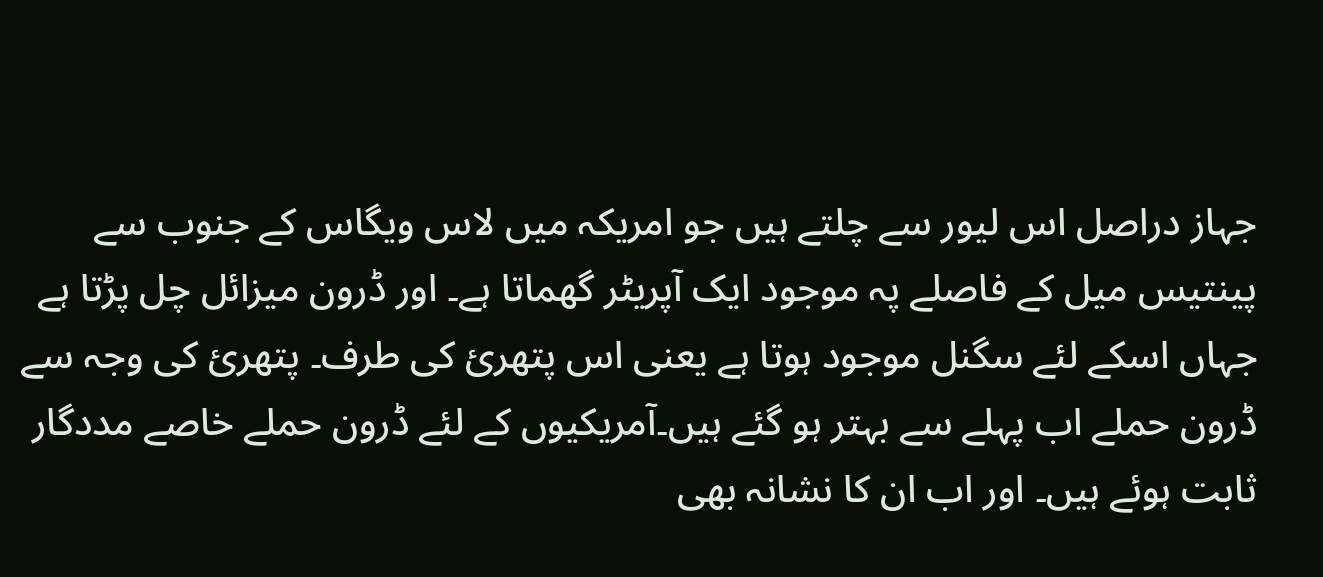جہاز دراصل اس لیور سے چلتے ہیں جو امریکہ میں لاس ویگاس کے جنوب سے پینتیس میل کے فاصلے پہ موجود ایک آپریٹر گھماتا ہے۔ اور ڈرون میزائل چل پڑتا ہے جہاں اسکے لئے سگنل موجود ہوتا ہے یعنی اس پتھرئ کی طرف۔ پتھرئ کی وجہ سے ڈرون حملے اب پہلے سے بہتر ہو گئے ہیں۔آمریکیوں کے لئے ڈرون حملے خاصے مددگار ثابت ہوئے ہیں۔ اور اب ان کا نشانہ بھی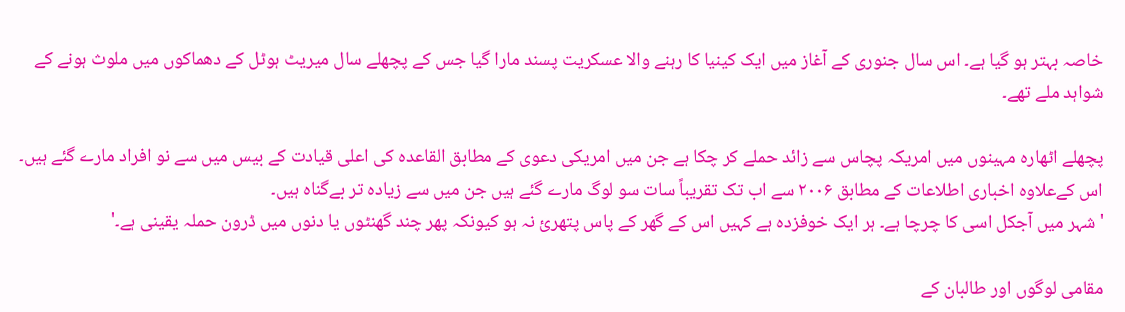خاصہ بہتر ہو گیا ہے۔ اس سال جنوری کے آغاز میں ایک کینیا کا رہنے والا عسکریت پسند مارا گیا جس کے پچھلے سال میریٹ ہوٹل کے دھماکوں میں ملوث ہونے کے شواہد ملے تھے۔

پچھلے اٹھارہ مہینوں میں امریکہ پچاس سے زائد حملے کر چکا ہے جن میں امریکی دعوی کے مطابق القاعدہ کی اعلی قیادت کے بیس میں سے نو افراد مارے گئے ہیں۔ اس کےعلاوہ اخباری اطلاعات کے مطابق ۲۰۰۶ سے اب تک تقریباً سات سو لوگ مارے گئے ہیں جن میں سے زیادہ تر بےگناہ ہیں۔
'شہر میں آجکل اسی کا چرچا ہے۔ ہر ایک خوفزدہ ہے کہیں اس کے گھر کے پاس پتھرئ نہ ہو کیونکہ پھر چند گھنٹوں یا دنوں میں ڈرون حملہ یقینی ہے۔'

مقامی لوگوں اور طالبان کے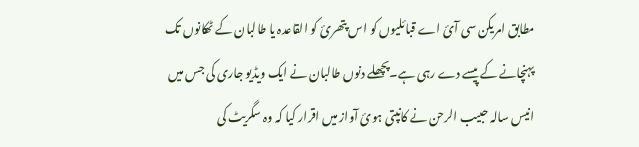مطابق امریکن سی آئ اے قبائلیوں کو اس پتھرئ کو القاعدہ یا طالبان کے ٹھکانوں تک پہنچانے کے پیسے دے رہی ہے۔پچھلے دنوں طالبان نے ایک ویڈیو جاری کی جس میں انیس سالہ حبیب الرحن نے کانپتی ہوئ آواز میں اقرار کیا کہ وہ سگریٹ کی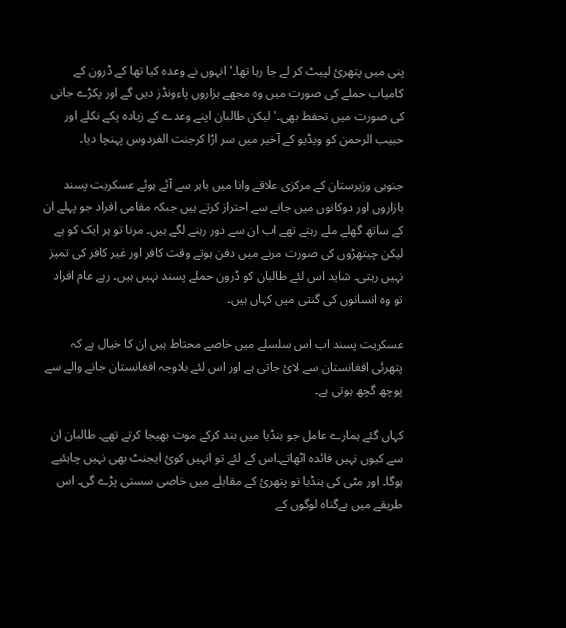پنی میں پتھرئ لپیٹ کر لے جا رہا تھا۔' انہوں نے وعدہ کیا تھا کے ڈرون کے کامیاب حملے کی صورت میں وہ مجھے ہزاروں پاءونڈز دیں گے اور پکڑے جانی کی صورت میں تحفط بھی۔' لیکن طالبان اپنے وعدے کے زیادہ پکے نکلے اور حبیب الرحمن کو ویڈیو کے آخیر میں سر اڑا کرجنت الفردوس پہنچا دیا۔

جنوبی وزیرستان کے مرکزی علاقے وانا میں باہر سے آئے ہوئے عسکریت پسند بازاروں اور دوکانوں میں جانے سے احتراز کرتے ہیں جبکہ مقامی افراد جو پہلے ان کے ساتھ گھلے ملے رہتے تھے اب ان سے دور رہنے لگے ہیں۔ مرنا تو ہر ایک کو ہے لیکن چیتھڑوں کی صورت مرنے میں دفن ہوتے وقت کافر اور غیر کافر کی تمیز نہیں رہتی۔ شاید اس لئے طالبان کو ڈرون حملے پسند نہیں ہیں۔ رہے عام افراد تو وہ انسانوں کی گنتی میں کہاں ہیں۔

عسکریت پسند اب اس سلسلے میں خاصے محتاط ہیں ان کا خیال ہے کہ پتھرئی افغانستان سے لائ جاتی ہے اور اس لئے بلاوجہ افغانستان جانے والے سے پوچھ گچھ ہوتی ہے۔

کہاں گئے ہمارے عامل جو ہنڈیا میں بند کرکے موت بھیجا کرتے تھے۔ طالبان ان سے کیوں نہیں فائدہ اٹھاتے۔اس کے لئے تو انہیں کوئ ایجنٹ بھی نہیں چاہئیے ہوگا۔ اور مٹی کی ہنڈیا تو پتھرئ کے مقابلے میں خاصی سستی پڑے گی۔ اس طریقے میں بےگناہ لوگوں کے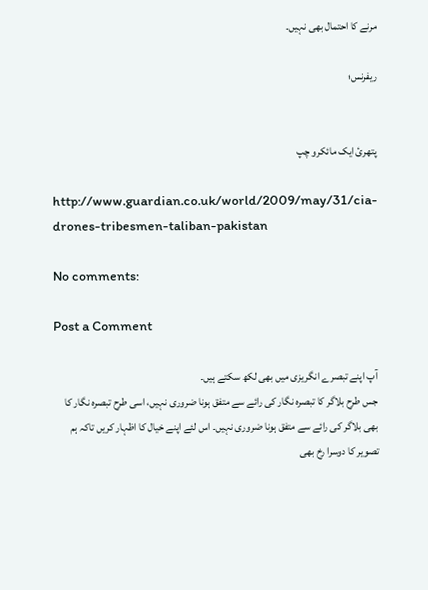مرنے کا احتمال بھی نہیں۔

ریفرنس؛


پتھرئ ایک مائکرو چپ

http://www.guardian.co.uk/world/2009/may/31/cia-drones-tribesmen-taliban-pakistan

No comments:

Post a Comment

آپ اپنے تبصرے انگریزی میں بھی لکھ سکتے ہیں۔
جس طرح بلاگر کا تبصرہ نگار کی رائے سے متفق ہونا ضروری نہیں، اسی طرح تبصرہ نگار کا بھی بلاگر کی رائے سے متفق ہونا ضروری نہیں۔ اس لئے اپنے خیال کا اظہار کریں تاکہ ہم تصویر کا دوسرا رخ بھی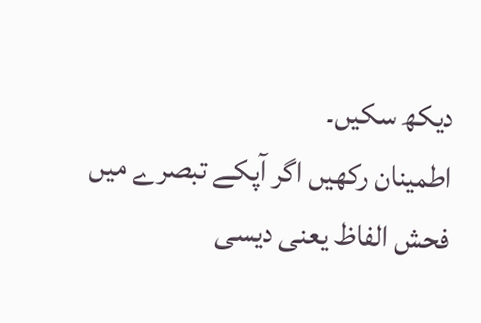دیکھ سکیں۔
اطمینان رکھیں اگر آپکے تبصرے میں فحش الفاظ یعنی دیسی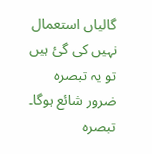گالیاں استعمال نہیں کی گئ ہیں تو یہ تبصرہ ضرور شائع ہوگا۔ تبصرہ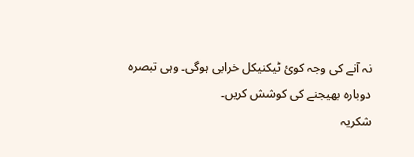نہ آنے کی وجہ کوئ ٹیکنیکل خرابی ہوگی۔ وہی تبصرہ دوبارہ بھیجنے کی کوشش کریں۔
شکریہ